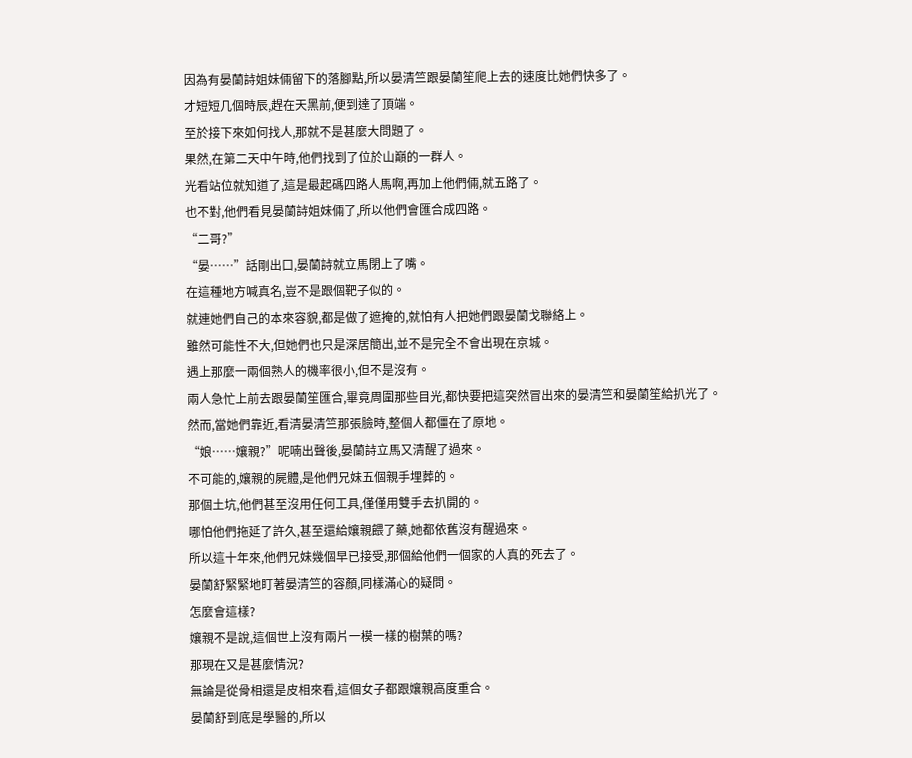因為有晏蘭詩姐妹倆留下的落腳點,所以晏清竺跟晏蘭笙爬上去的速度比她們快多了。
才短短几個時辰,趕在天黑前,便到達了頂端。
至於接下來如何找人,那就不是甚麼大問題了。
果然,在第二天中午時,他們找到了位於山巔的一群人。
光看站位就知道了,這是最起碼四路人馬啊,再加上他們倆,就五路了。
也不對,他們看見晏蘭詩姐妹倆了,所以他們會匯合成四路。
“二哥?”
“晏……”話剛出口,晏蘭詩就立馬閉上了嘴。
在這種地方喊真名,豈不是跟個靶子似的。
就連她們自己的本來容貌,都是做了遮掩的,就怕有人把她們跟晏蘭戈聯絡上。
雖然可能性不大,但她們也只是深居簡出,並不是完全不會出現在京城。
遇上那麼一兩個熟人的機率很小,但不是沒有。
兩人急忙上前去跟晏蘭笙匯合,畢竟周圍那些目光,都快要把這突然冒出來的晏清竺和晏蘭笙給扒光了。
然而,當她們靠近,看清晏清竺那張臉時,整個人都僵在了原地。
“娘……孃親?”呢喃出聲後,晏蘭詩立馬又清醒了過來。
不可能的,孃親的屍體,是他們兄妹五個親手埋葬的。
那個土坑,他們甚至沒用任何工具,僅僅用雙手去扒開的。
哪怕他們拖延了許久,甚至還給孃親餵了藥,她都依舊沒有醒過來。
所以這十年來,他們兄妹幾個早已接受,那個給他們一個家的人真的死去了。
晏蘭舒緊緊地盯著晏清竺的容顏,同樣滿心的疑問。
怎麼會這樣?
孃親不是說,這個世上沒有兩片一模一樣的樹葉的嗎?
那現在又是甚麼情況?
無論是從骨相還是皮相來看,這個女子都跟孃親高度重合。
晏蘭舒到底是學醫的,所以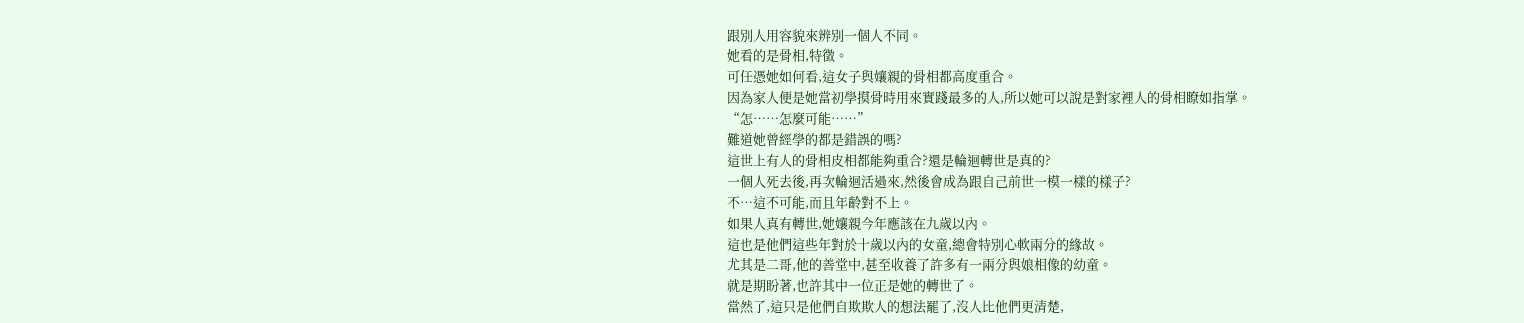跟別人用容貌來辨別一個人不同。
她看的是骨相,特徵。
可任憑她如何看,這女子與孃親的骨相都高度重合。
因為家人便是她當初學摸骨時用來實踐最多的人,所以她可以說是對家裡人的骨相瞭如指掌。
“怎……怎麼可能……”
難道她曾經學的都是錯誤的嗎?
這世上有人的骨相皮相都能夠重合?還是輪迴轉世是真的?
一個人死去後,再次輪迴活過來,然後會成為跟自己前世一模一樣的樣子?
不…這不可能,而且年齡對不上。
如果人真有轉世,她孃親今年應該在九歲以內。
這也是他們這些年對於十歲以內的女童,總會特別心軟兩分的緣故。
尤其是二哥,他的善堂中,甚至收養了許多有一兩分與娘相像的幼童。
就是期盼著,也許其中一位正是她的轉世了。
當然了,這只是他們自欺欺人的想法罷了,沒人比他們更清楚,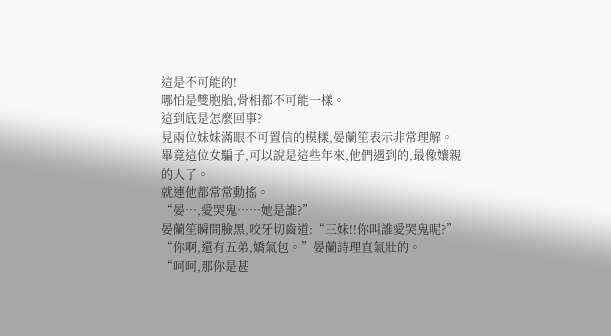這是不可能的!
哪怕是雙胞胎,骨相都不可能一樣。
這到底是怎麼回事?
見兩位妹妹滿眼不可置信的模樣,晏蘭笙表示非常理解。
畢竟這位女騙子,可以說是這些年來,他們遇到的,最像孃親的人了。
就連他都常常動搖。
“晏…,愛哭鬼……她是誰?”
晏蘭笙瞬間臉黑,咬牙切齒道:“三妹!!你叫誰愛哭鬼呢?”
“你啊,還有五弟,嬌氣包。”晏蘭詩理直氣壯的。
“呵呵,那你是甚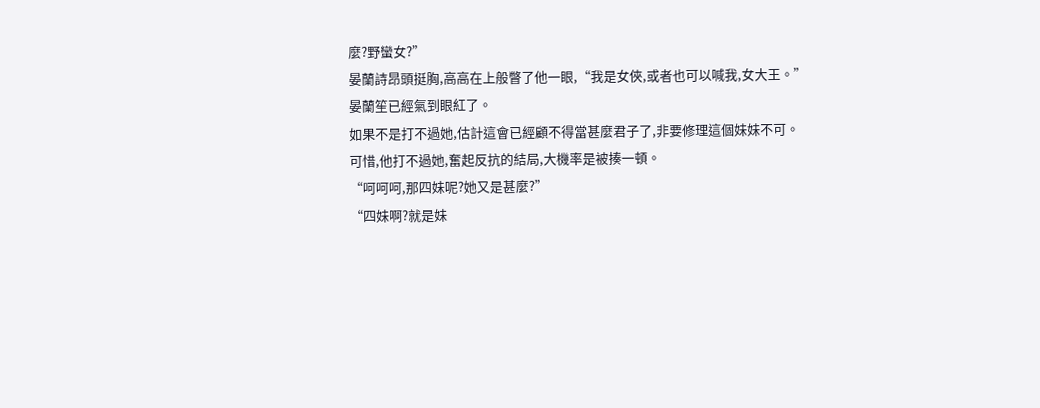麼?野蠻女?”
晏蘭詩昂頭挺胸,高高在上般瞥了他一眼,“我是女俠,或者也可以喊我,女大王。”
晏蘭笙已經氣到眼紅了。
如果不是打不過她,估計這會已經顧不得當甚麼君子了,非要修理這個妹妹不可。
可惜,他打不過她,奮起反抗的結局,大機率是被揍一頓。
“呵呵呵,那四妹呢?她又是甚麼?”
“四妹啊?就是妹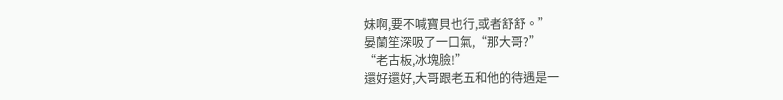妹啊,要不喊寶貝也行,或者舒舒。”
晏蘭笙深吸了一口氣,“那大哥?”
“老古板,冰塊臉!”
還好還好,大哥跟老五和他的待遇是一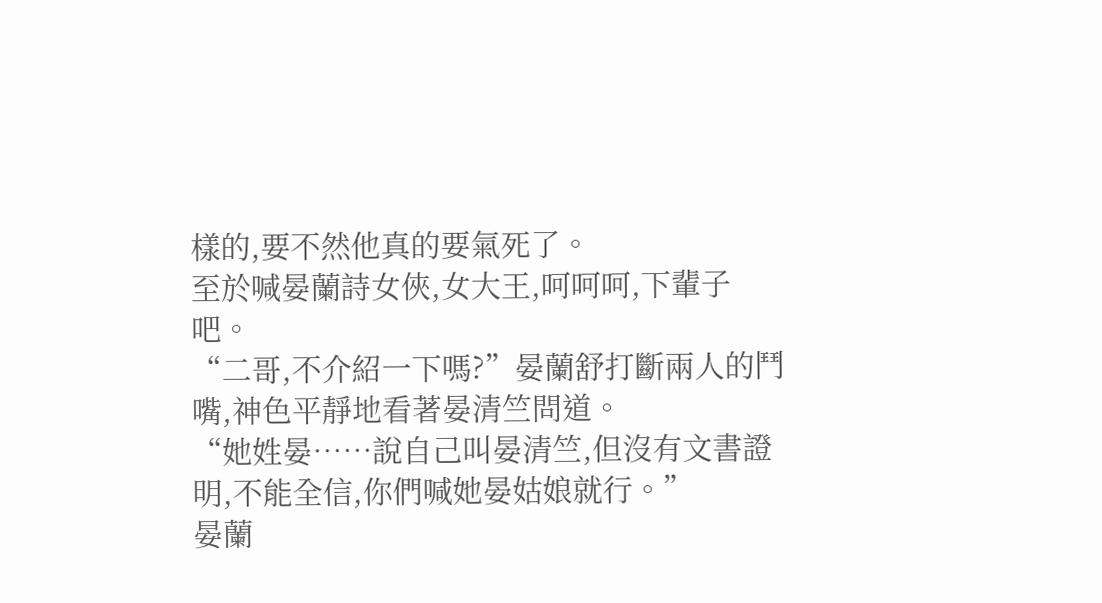樣的,要不然他真的要氣死了。
至於喊晏蘭詩女俠,女大王,呵呵呵,下輩子吧。
“二哥,不介紹一下嗎?”晏蘭舒打斷兩人的鬥嘴,神色平靜地看著晏清竺問道。
“她姓晏……說自己叫晏清竺,但沒有文書證明,不能全信,你們喊她晏姑娘就行。”
晏蘭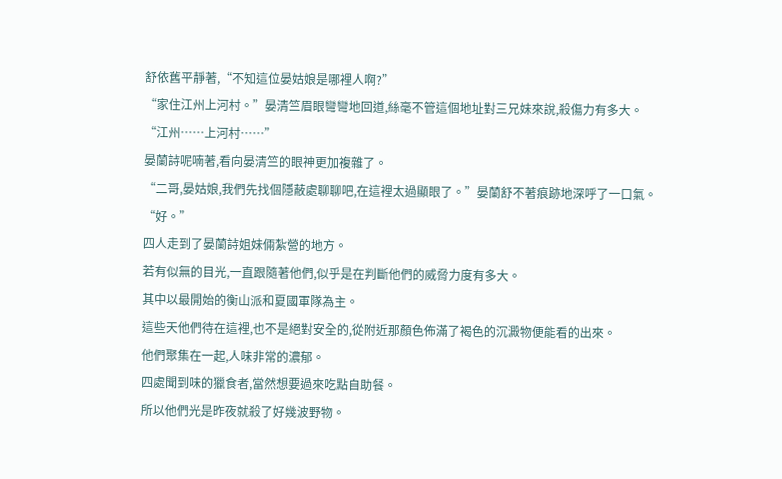舒依舊平靜著,“不知這位晏姑娘是哪裡人啊?”
“家住江州上河村。”晏清竺眉眼彎彎地回道,絲毫不管這個地址對三兄妹來說,殺傷力有多大。
“江州……上河村……”
晏蘭詩呢喃著,看向晏清竺的眼神更加複雜了。
“二哥,晏姑娘,我們先找個隱蔽處聊聊吧,在這裡太過顯眼了。”晏蘭舒不著痕跡地深呼了一口氣。
“好。”
四人走到了晏蘭詩姐妹倆紮營的地方。
若有似無的目光,一直跟隨著他們,似乎是在判斷他們的威脅力度有多大。
其中以最開始的衡山派和夏國軍隊為主。
這些天他們待在這裡,也不是絕對安全的,從附近那顏色佈滿了褐色的沉澱物便能看的出來。
他們聚集在一起,人味非常的濃郁。
四處聞到味的獵食者,當然想要過來吃點自助餐。
所以他們光是昨夜就殺了好幾波野物。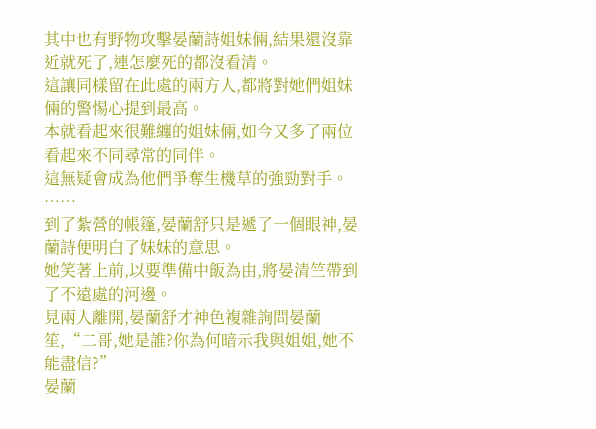其中也有野物攻擊晏蘭詩姐妹倆,結果還沒靠近就死了,連怎麼死的都沒看清。
這讓同樣留在此處的兩方人,都將對她們姐妹倆的警惕心提到最高。
本就看起來很難纏的姐妹倆,如今又多了兩位看起來不同尋常的同伴。
這無疑會成為他們爭奪生機草的強勁對手。
……
到了紮營的帳篷,晏蘭舒只是遞了一個眼神,晏蘭詩便明白了妹妹的意思。
她笑著上前,以要準備中飯為由,將晏清竺帶到了不遠處的河邊。
見兩人離開,晏蘭舒才神色複雜詢問晏蘭笙,“二哥,她是誰?你為何暗示我與姐姐,她不能盡信?”
晏蘭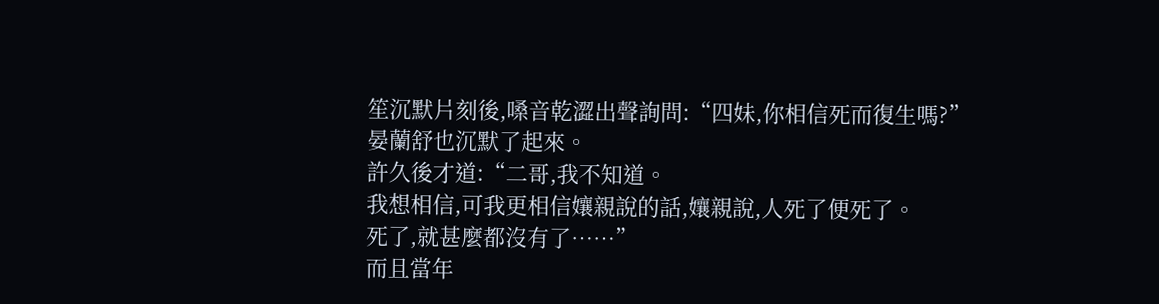笙沉默片刻後,嗓音乾澀出聲詢問:“四妹,你相信死而復生嗎?”
晏蘭舒也沉默了起來。
許久後才道:“二哥,我不知道。
我想相信,可我更相信孃親說的話,孃親說,人死了便死了。
死了,就甚麼都沒有了……”
而且當年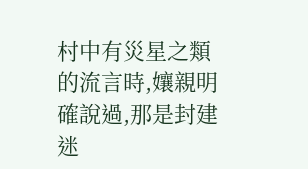村中有災星之類的流言時,孃親明確說過,那是封建迷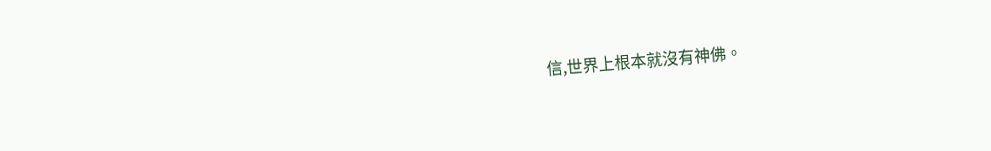信,世界上根本就沒有神佛。